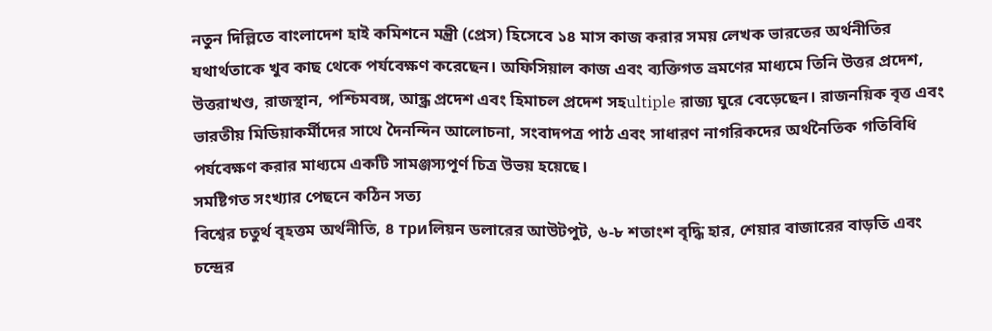নতুন দিল্লিতে বাংলাদেশ হাই কমিশনে মন্ত্রী (প্রেস) হিসেবে ১৪ মাস কাজ করার সময় লেখক ভারতের অর্থনীতির যথার্থতাকে খুব কাছ থেকে পর্যবেক্ষণ করেছেন। অফিসিয়াল কাজ এবং ব্যক্তিগত ভ্রমণের মাধ্যমে তিনি উত্তর প্রদেশ, উত্তরাখণ্ড, রাজস্থান, পশ্চিমবঙ্গ, আন্ধ্র প্রদেশ এবং হিমাচল প্রদেশ সহultiple রাজ্য ঘুরে বেড়েছেন। রাজনয়িক বৃত্ত এবং ভারতীয় মিডিয়াকর্মীদের সাথে দৈনন্দিন আলোচনা, সংবাদপত্র পাঠ এবং সাধারণ নাগরিকদের অর্থনৈতিক গতিবিধি পর্যবেক্ষণ করার মাধ্যমে একটি সামঞ্জস্যপূর্ণ চিত্র উভয় হয়েছে।
সমষ্টিগত সংখ্যার পেছনে কঠিন সত্য
বিশ্বের চতুর্থ বৃহত্তম অর্থনীতি, ৪ триলিয়ন ডলারের আউটপুট, ৬-৮ শতাংশ বৃদ্ধি হার, শেয়ার বাজারের বাড়তি এবং চন্দ্রের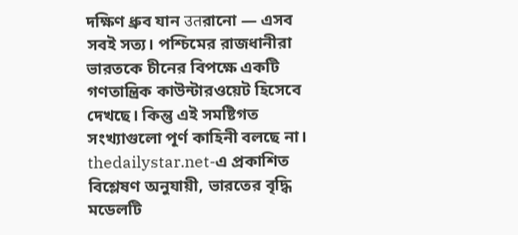দক্ষিণ ধ্রুব যান उतরানো — এসব সবই সত্য। পশ্চিমের রাজধানীরা ভারতকে চীনের বিপক্ষে একটি গণতান্ত্রিক কাউন্টারওয়েট হিসেবে দেখছে। কিন্তু এই সমষ্টিগত সংখ্যাগুলো পূর্ণ কাহিনী বলছে না। thedailystar.net-এ প্রকাশিত বিশ্লেষণ অনুযায়ী, ভারতের বৃদ্ধি মডেলটি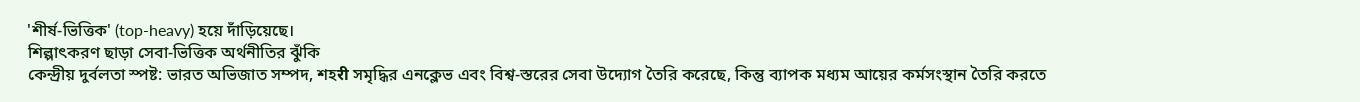'শীর্ষ-ভিত্তিক' (top-heavy) হয়ে দাঁড়িয়েছে।
শিল্পাৎকরণ ছাড়া সেবা-ভিত্তিক অর্থনীতির ঝুঁকি
কেন্দ্রীয় দুর্বলতা স্পষ্ট: ভারত অভিজাত সম্পদ, শহरी সমৃদ্ধির এনক্লেভ এবং বিশ্ব-স্তরের সেবা উদ্যোগ তৈরি করেছে, কিন্তু ব্যাপক মধ্যম আয়ের কর্মসংস্থান তৈরি করতে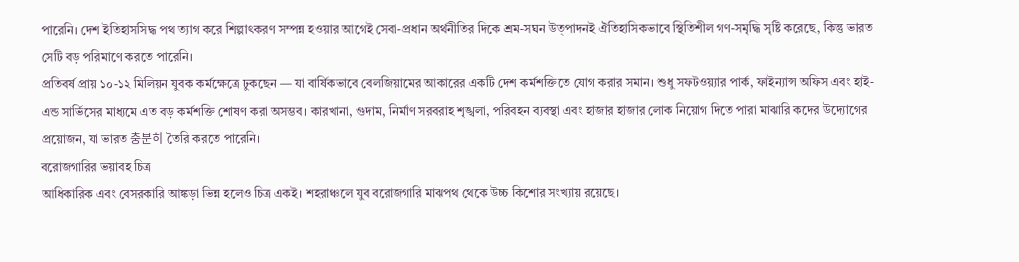পারেনি। দেশ ইতিহাসসিদ্ধ পথ ত্যাগ করে শিল্পাৎকরণ সম্পন্ন হওয়ার আগেই সেবা-প্রধান অর্থনীতির দিকে শ্রম-সঘন উত্পাদনই ঐতিহাসিকভাবে স্থিতিশীল গণ-সমৃদ্ধি সৃষ্টি করেছে, কিন্তু ভারত সেটি বড় পরিমাণে করতে পারেনি।
প্রতিবর্ষ প্রায় ১০-১২ মিলিয়ন যুবক কর্মক্ষেত্রে ঢুকছেন — যা বার্ষিকভাবে বেলজিয়ামের আকারের একটি দেশ কর্মশক্তিতে যোগ করার সমান। শুধু সফটওয়্যার পার্ক, ফাইন্যান্স অফিস এবং হাই-এন্ড সার্ভিসের মাধ্যমে এত বড় কর্মশক্তি শোষণ করা অসম্ভব। কারখানা, গুদাম, নির্মাণ সরবরাহ শৃঙ্খলা, পরিবহন ব্যবস্থা এবং হাজার হাজার লোক নিয়োগ দিতে পারা মাঝারি কদের উদ্যোগের প্রয়োজন, যা ভারত 충분히 তৈরি করতে পারেনি।
বরোজগারির ভয়াবহ চিত্র
আধিকারিক এবং বেসরকারি আঙ্কড়া ভিন্ন হলেও চিত্র একই। শহরাঞ্চলে যুব বরোজগারি মাঝপথ থেকে উচ্চ কিশোর সংখ্যায় রয়েছে।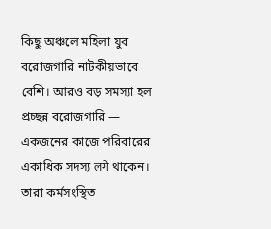কিছু অঞ্চলে মহিলা যুব বরোজগারি নাটকীয়ভাবে বেশি। আরও বড় সমস্যা হল প্রচ্ছন্ন বরোজগারি — একজনের কাজে পরিবারের একাধিক সদস্য लगे থাকেন। তারা কর্মসংস্থিত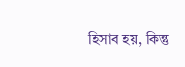হিসাব হয়, কিন্তু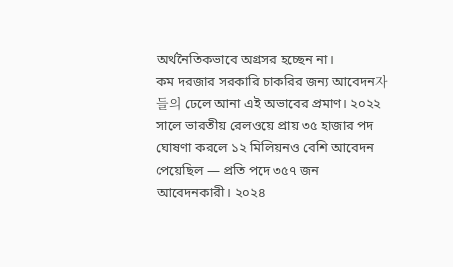অর্থনৈতিকভাবে অগ্রসর হচ্ছেন না।
কম দরজার সরকারি চাকরির জন্য আবেদন자들의 ঢেলে আনা এই অভাবের প্রমাণ। ২০২২ সালে ভারতীয় রেলওয়ে প্রায় ৩৫ হাজার পদ ঘোষণা করলে ১২ মিলিয়নও বেশি আবেদন পেয়েছিল — প্রতি পদে ৩৫৭ জন আবেদনকারী। ২০২৪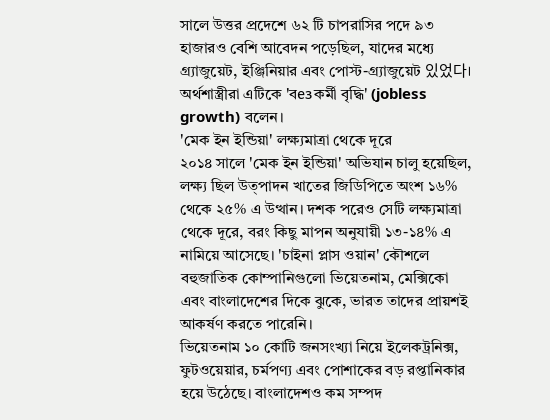সালে উত্তর প্রদেশে ৬২ টি চাপরাসির পদে ৯৩ হাজারও বেশি আবেদন পড়েছিল, যাদের মধ্যে গ্র্যাজুয়েট, ইঞ্জিনিয়ার এবং পোস্ট-গ্র্যাজুয়েট 있었다। অর্থশাস্ত্রীরা এটিকে 'বезকর্মী বৃদ্ধি' (jobless growth) বলেন।
'মেক ইন ইন্ডিয়া' লক্ষ্যমাত্রা থেকে দূরে
২০১৪ সালে 'মেক ইন ইন্ডিয়া' অভিযান চালু হয়েছিল, লক্ষ্য ছিল উত্পাদন খাতের জিডিপিতে অংশ ১৬% থেকে ২৫% এ উত্থান। দশক পরেও সেটি লক্ষ্যমাত্রা থেকে দূরে, বরং কিছু মাপন অনুযায়ী ১৩-১৪% এ নামিয়ে আসেছে। 'চাইনা প্লাস ওয়ান' কৌশলে বহুজাতিক কোম্পানিগুলো ভিয়েতনাম, মেক্সিকো এবং বাংলাদেশের দিকে ঝুকে, ভারত তাদের প্রায়শই আকর্ষণ করতে পারেনি।
ভিয়েতনাম ১০ কোটি জনসংখ্যা নিয়ে ইলেকট্রনিক্স, ফুটওয়েয়ার, চর্মপণ্য এবং পোশাকের বড় রপ্তানিকার হয়ে উঠেছে। বাংলাদেশও কম সম্পদ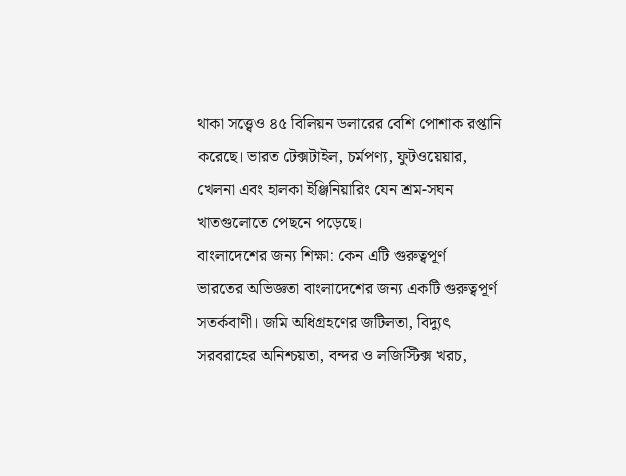থাকা সত্ত্বেও ৪৫ বিলিয়ন ডলারের বেশি পোশাক রপ্তানি করেছে। ভারত টেক্সটাইল, চর্মপণ্য, ফুটওয়েয়ার, খেলনা এবং হালকা ইঞ্জিনিয়ারিং যেন শ্রম-সঘন খাতগুলোতে পেছনে পড়েছে।
বাংলাদেশের জন্য শিক্ষা: কেন এটি গুরুত্বপূর্ণ
ভারতের অভিজ্ঞতা বাংলাদেশের জন্য একটি গুরুত্বপূর্ণ সতর্কবাণী। জমি অধিগ্রহণের জটিলতা, বিদ্যুৎ সরবরাহের অনিশ্চয়তা, বন্দর ও লজিস্টিক্স খরচ,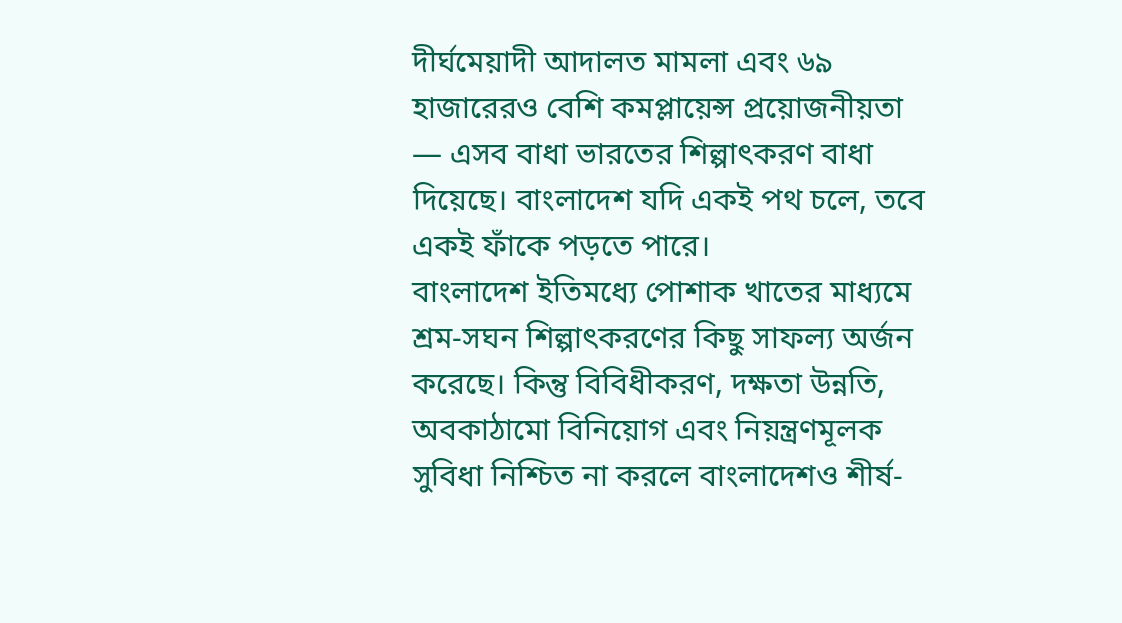দীর্ঘমেয়াদী আদালত মামলা এবং ৬৯ হাজারেরও বেশি কমপ্লায়েন্স প্রয়োজনীয়তা — এসব বাধা ভারতের শিল্পাৎকরণ বাধা দিয়েছে। বাংলাদেশ যদি একই পথ চলে, তবে একই ফাঁকে পড়তে পারে।
বাংলাদেশ ইতিমধ্যে পোশাক খাতের মাধ্যমে শ্রম-সঘন শিল্পাৎকরণের কিছু সাফল্য অর্জন করেছে। কিন্তু বিবিধীকরণ, দক্ষতা উন্নতি, অবকাঠামো বিনিয়োগ এবং নিয়ন্ত্রণমূলক সুবিধা নিশ্চিত না করলে বাংলাদেশও শীর্ষ-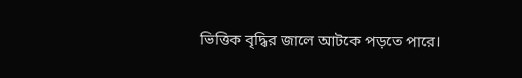ভিত্তিক বৃদ্ধির জালে আটকে পড়তে পারে।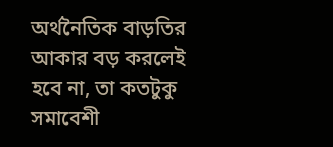অর্থনৈতিক বাড়তির আকার বড় করলেই হবে না, তা কতটুকু সমাবেশী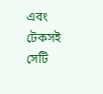এবং টেকসই সেটি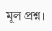মূল প্রশ্ন।